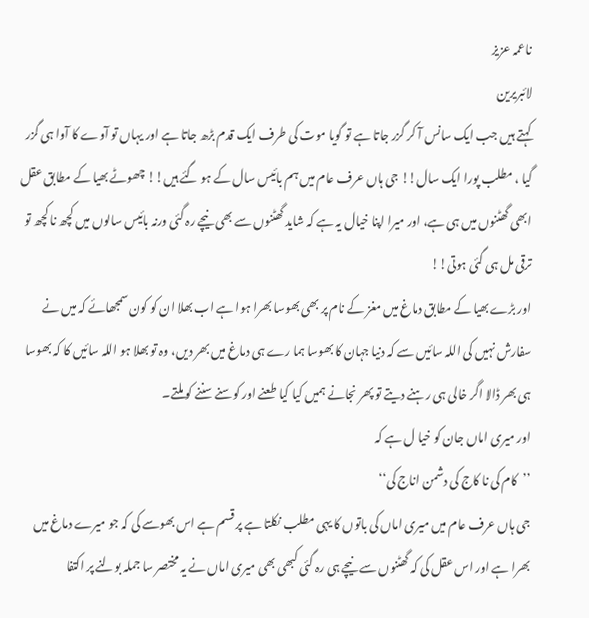ناعمہ عزیز
لائبریرین
کہتے ہیں جب ایک سانس آ کر گزر جاتا ہے تو گویا موت کی طرف ایک قدم بڑھ جاتا ہے اور یہاں تو آوے کا آوا ہی گزر گیا ، مطلب پورا ایک سال!! جی ہاں عرف عام میں ہم بائیس سال کے ہو گئے ہیں!! چھوٹے بھیا کے مطابق عقل ابھی گھٹنوں میں ہی ہے، اور میرا اپنا خیال یہ ہے کہ شاید گھٹنوں سے بھی نیچے رہ گئی ورنہ بائیس سالوں میں کچھ نا کچھ تو ترقی مل ہی گئی ہوتی!!
اور بڑے بھیا کے مطابق دماغ میں مغز کے نام پر بھی بھوسا بھرا ہوا ہے اب بھلا ان کو کون سمجھائے کہ میں نے سفارش نہیں کی اللہ سائیں سے کہ دنیا جہان کا بھوسا ہما رے ہی دماغ میں بھر دیں، وہ تو بھلا ہو اللہ سائیں کا کہ بھوسا ہی بھر ڈالا اگر خالی ہی رہنے دیتے تو پھر نجانے ہمیں کیا کیا طعنے اور کوسنے سننے کو ملتے۔
اور میری اماں جان کو خیا ل ہے کہ
’’کام کی نا کاج کی دشمن اناج کی‘‘
جی ہاں عرف عام میں میری اماں کی باتوں کا یہی مطلب نکلتا ہے پر قسم ہے اس بھوسے کی کہ جو میرے دماغ میں بھرا ہے اور اس عقل کی کہ گھٹنوں سے نیچے ہی رہ گئی کبھی بھی میری اماں نے یہ مختصر سا جملہ بولنے پر اکتفا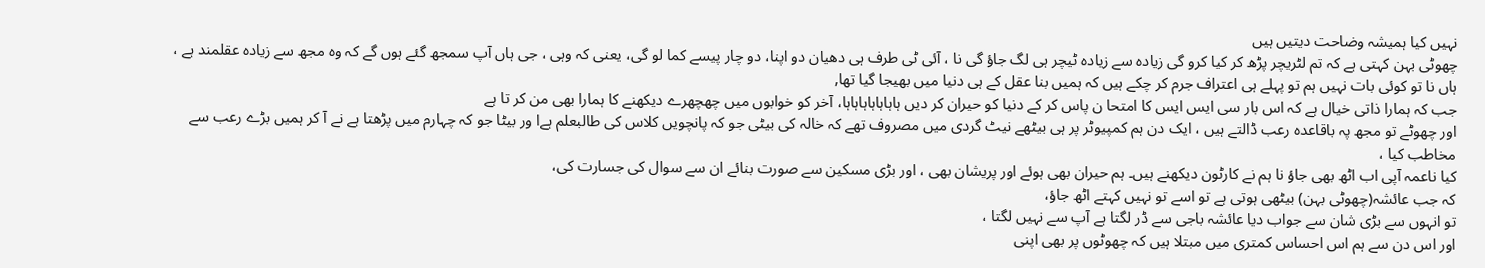نہیں کیا ہمیشہ وضاحت دیتیں ہیں
چھوٹی بہن کہتی ہے کہ تم لٹریچر پڑھ کر کیا کرو گی زیادہ سے زیادہ ٹیچر ہی لگ جاؤ گی نا ، آئی ٹی طرف ہی دھیان دو اپنا، دو چار پیسے کما لو گی، یعنی کہ وہی ، جی ہاں آپ سمجھ گئے ہوں گے کہ وہ مجھ سے زیادہ عقلمند ہے ، ہاں نا تو کوئی بات نہیں ہم تو پہلے ہی اعتراف جرم کر چکے ہیں کہ ہمیں بنا عقل کے ہی دنیا میں بھیجا گیا تھا,
جب کہ ہمارا ذاتی خیال ہے کہ اس بار سی ایس ایس کا امتحا ن پاس کر کے دنیا کو حیران کر دیں ہاہاہاہاہاہاہا، آخر کو خوابوں میں چھچھرے دیکھنے کا ہمارا بھی من کر تا ہے
اور چھوٹے تو مجھ پہ باقاعدہ رعب ڈالتے ہیں ، ایک دن ہم کمپیوٹر پر ہی بیٹھے نیٹ گردی میں مصروف تھے کہ خالہ کی بیٹی جو کہ پانچویں کلاس کی طالبعلم ہےا ور بیٹا جو کہ چہارم میں پڑھتا ہے نے آ کر ہمیں بڑے رعب سے مخاطب کیا ،
کیا ناعمہ آپی اب اٹھ بھی جاؤ نا ہم نے کارٹون دیکھنے ہیں۔ ہم حیران بھی ہوئے اور پریشان بھی ، اور بڑی مسکین سے صورت بنائے ان سے سوال کی جسارت کی،
کہ جب عائشہ(چھوٹی بہن) بیٹھی ہوتی ہے تو اسے تو نہیں کہتے اٹھ جاؤ،
تو انہوں سے بڑی شان سے جواب دیا عائشہ باجی سے ڈر لگتا ہے آپ سے نہیں لگتا ،
اور اس دن سے ہم اس احساس کمتری میں مبتلا ہیں کہ چھوٹوں پر بھی اپنی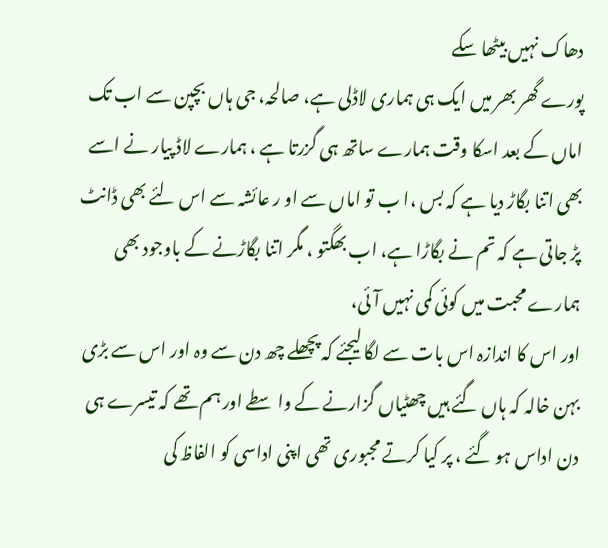دھاک نہیں بیٹھا سکے
پورے گھر بھر میں ایک ہی ہماری لاڈلی ہے، صالحہ، جی ہاں بچپن سے اب تک اماں کے بعد اسکا وقت ہمارے ساتھ ہی گزرتا ہے ، ہمارے لاڈ پیار نے اسے بھی اتنا بگاڑ دیا ہے کہ بس ،ا ب تو اماں سے او ر عائشہ سے اس لئے بھی ڈانٹ پڑ جاتی ہے کہ تم نے بگاڑا ہے، اب بھگتو ، مگر اتنا بگاڑنے کے باوجود بھی ہمارے محبت میں کوئی کمی نہیں آئی،
اور اس کا اندازہ اس بات سے لگا لیجئے کہ پچھلے چھ دن سے وہ اور اس سے بڑی بہن خالہ کہ ہاں گئے ہیں چھٹیاں گزارنے کے واسطے اور ہم تھے کہ تیسرے ہی دن اداس ہو گئے ، پر کیا کرتے مجبوری تھی اپنی اداسی کو الفاظ کی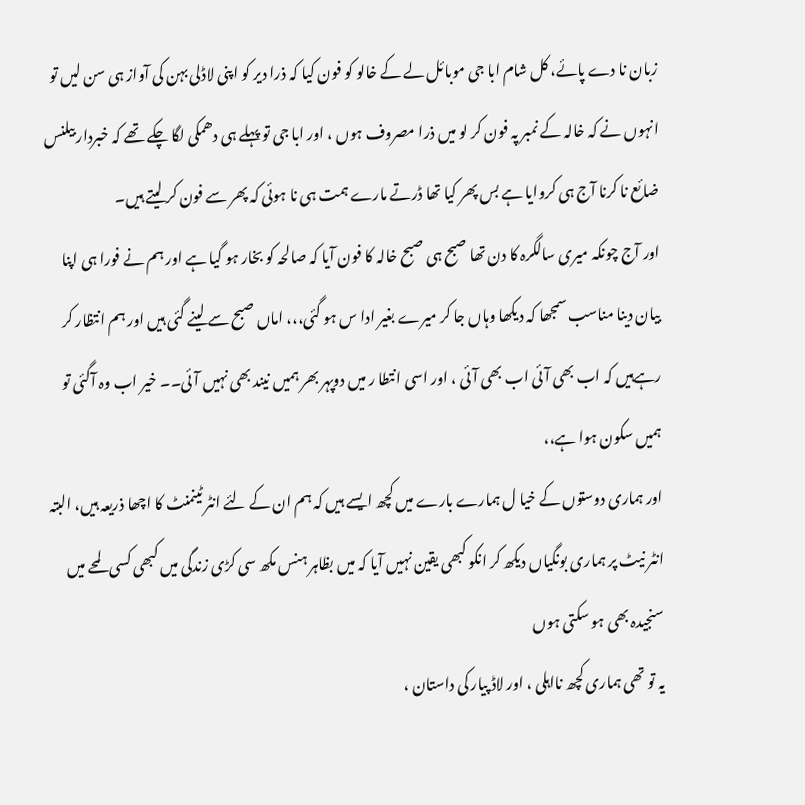زبان نا دے پائے، کل شام ابا جی موبائل لے کے خالو کو فون کیا کہ ذرا دیر کو اپنی لاڈلی بہن کی آواز ہی سن لیں تو انہوں نے کہ خالہ کے نمبر پہ فون کر لو میں ذرا مصروف ہوں ، اور ابا جی تو پہلے ہی دھمکی لگا چکے تھے کہ خبردار بیلنس ضائع نا کرنا آج ہی کروایا ہے بس پھر کیا تھا ڈرتے مارے ہمت ہی نا ہوئی کہ پھر سے فون کر لیتے ہیں۔
اور آج چونکہ میری سالگرہ کا دن تھا صبح ہی صبح خالہ کا فون آیا کہ صالحہ کو بخار ہو گیا ہے اور ہم نے فورا ہی اپنا بیان دینا مناسب سمجھا کہ دیکھا وہاں جا کر میرے بغیر ادا س ہو گئی،،، اماں صبح سے لینے گئی ہیں اور ہم انتظار کر رہےہیں کہ اب بھی آئی اب بھی آئی ، اور اسی انتطا ر میں دوپہر بھر ہمیں نیند بھی نہیں آئی۔۔ خیر اب وہ آگئی تو ہمیں سکون ہوا ہے،،
اور ہماری دوستوں کے خیا ل ہمارے بارے میں کچھ ایسے ہیں کہ ہم ان کے لئے انٹر ٹینمنٹ کا اچھا ذریعہ ہیں، البتہ انٹر نیٹ پر ہماری بونگیاں دیکھ کر انکو کبھی یقین نہیں آیا کہ میں بظاہر ہنس مکھ سی کڑی زندگی میں کبھی کسی لمحے میں سنجیدہ بھی ہو سکتی ہوں
یہ تو تھی ہماری کچھ نااہلی ، اور لاڈ پیار کی داستان ،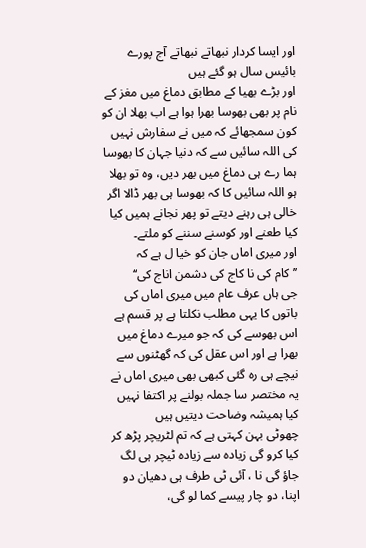اور ایسا کردار نبھاتے نبھاتے آج پورے بائیس سال ہو گئے ہیں
اور بڑے بھیا کے مطابق دماغ میں مغز کے نام پر بھی بھوسا بھرا ہوا ہے اب بھلا ان کو کون سمجھائے کہ میں نے سفارش نہیں کی اللہ سائیں سے کہ دنیا جہان کا بھوسا ہما رے ہی دماغ میں بھر دیں، وہ تو بھلا ہو اللہ سائیں کا کہ بھوسا ہی بھر ڈالا اگر خالی ہی رہنے دیتے تو پھر نجانے ہمیں کیا کیا طعنے اور کوسنے سننے کو ملتے۔
اور میری اماں جان کو خیا ل ہے کہ
’’کام کی نا کاج کی دشمن اناج کی‘‘
جی ہاں عرف عام میں میری اماں کی باتوں کا یہی مطلب نکلتا ہے پر قسم ہے اس بھوسے کی کہ جو میرے دماغ میں بھرا ہے اور اس عقل کی کہ گھٹنوں سے نیچے ہی رہ گئی کبھی بھی میری اماں نے یہ مختصر سا جملہ بولنے پر اکتفا نہیں کیا ہمیشہ وضاحت دیتیں ہیں
چھوٹی بہن کہتی ہے کہ تم لٹریچر پڑھ کر کیا کرو گی زیادہ سے زیادہ ٹیچر ہی لگ جاؤ گی نا ، آئی ٹی طرف ہی دھیان دو اپنا، دو چار پیسے کما لو گی،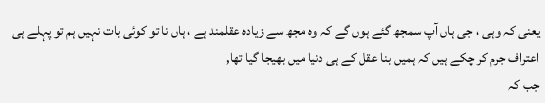یعنی کہ وہی ، جی ہاں آپ سمجھ گئے ہوں گے کہ وہ مجھ سے زیادہ عقلمند ہے ، ہاں نا تو کوئی بات نہیں ہم تو پہلے ہی اعتراف جرم کر چکے ہیں کہ ہمیں بنا عقل کے ہی دنیا میں بھیجا گیا تھا,
جب کہ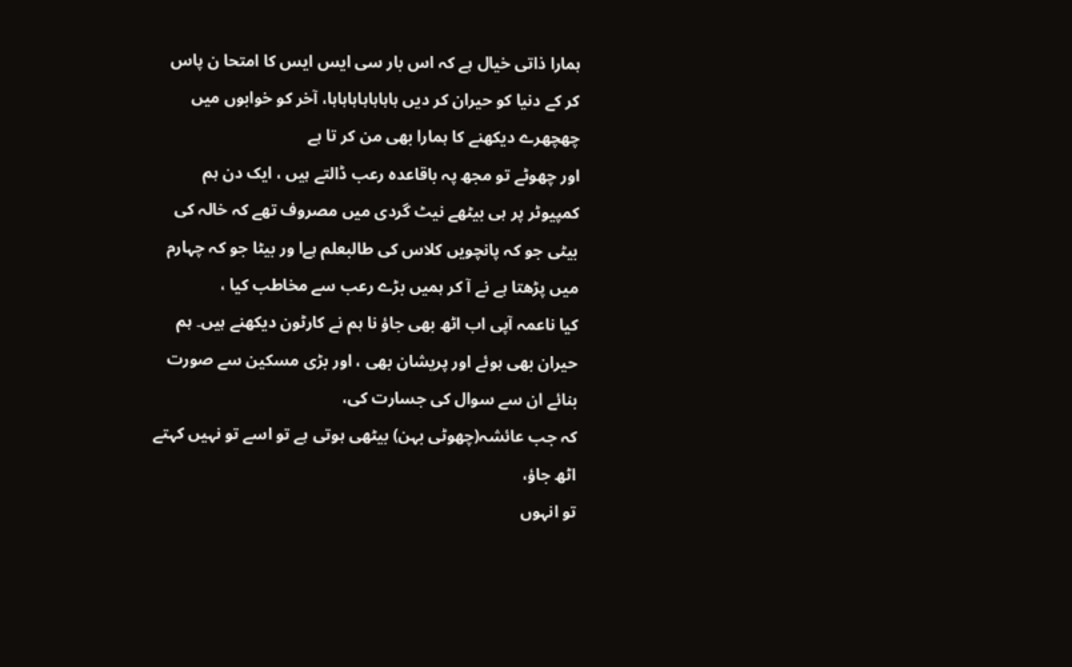ہمارا ذاتی خیال ہے کہ اس بار سی ایس ایس کا امتحا ن پاس کر کے دنیا کو حیران کر دیں ہاہاہاہاہاہاہا، آخر کو خوابوں میں چھچھرے دیکھنے کا ہمارا بھی من کر تا ہے
اور چھوٹے تو مجھ پہ باقاعدہ رعب ڈالتے ہیں ، ایک دن ہم کمپیوٹر پر ہی بیٹھے نیٹ گردی میں مصروف تھے کہ خالہ کی بیٹی جو کہ پانچویں کلاس کی طالبعلم ہےا ور بیٹا جو کہ چہارم میں پڑھتا ہے نے آ کر ہمیں بڑے رعب سے مخاطب کیا ،
کیا ناعمہ آپی اب اٹھ بھی جاؤ نا ہم نے کارٹون دیکھنے ہیں۔ ہم حیران بھی ہوئے اور پریشان بھی ، اور بڑی مسکین سے صورت بنائے ان سے سوال کی جسارت کی،
کہ جب عائشہ(چھوٹی بہن) بیٹھی ہوتی ہے تو اسے تو نہیں کہتے اٹھ جاؤ،
تو انہوں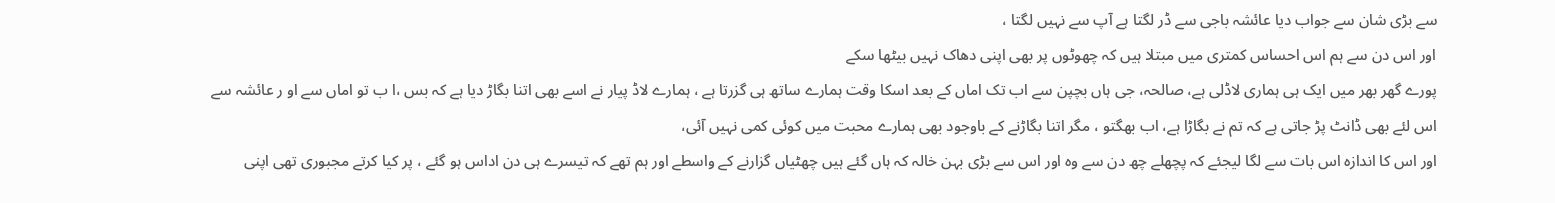سے بڑی شان سے جواب دیا عائشہ باجی سے ڈر لگتا ہے آپ سے نہیں لگتا ،
اور اس دن سے ہم اس احساس کمتری میں مبتلا ہیں کہ چھوٹوں پر بھی اپنی دھاک نہیں بیٹھا سکے
پورے گھر بھر میں ایک ہی ہماری لاڈلی ہے، صالحہ، جی ہاں بچپن سے اب تک اماں کے بعد اسکا وقت ہمارے ساتھ ہی گزرتا ہے ، ہمارے لاڈ پیار نے اسے بھی اتنا بگاڑ دیا ہے کہ بس ،ا ب تو اماں سے او ر عائشہ سے اس لئے بھی ڈانٹ پڑ جاتی ہے کہ تم نے بگاڑا ہے، اب بھگتو ، مگر اتنا بگاڑنے کے باوجود بھی ہمارے محبت میں کوئی کمی نہیں آئی،
اور اس کا اندازہ اس بات سے لگا لیجئے کہ پچھلے چھ دن سے وہ اور اس سے بڑی بہن خالہ کہ ہاں گئے ہیں چھٹیاں گزارنے کے واسطے اور ہم تھے کہ تیسرے ہی دن اداس ہو گئے ، پر کیا کرتے مجبوری تھی اپنی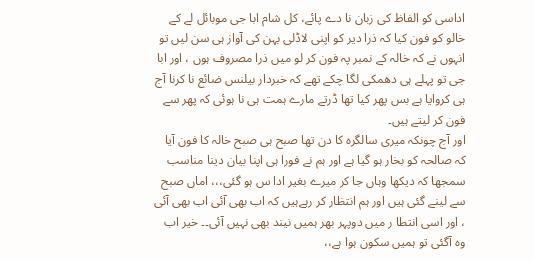اداسی کو الفاظ کی زبان نا دے پائے، کل شام ابا جی موبائل لے کے خالو کو فون کیا کہ ذرا دیر کو اپنی لاڈلی بہن کی آواز ہی سن لیں تو انہوں نے کہ خالہ کے نمبر پہ فون کر لو میں ذرا مصروف ہوں ، اور ابا جی تو پہلے ہی دھمکی لگا چکے تھے کہ خبردار بیلنس ضائع نا کرنا آج ہی کروایا ہے بس پھر کیا تھا ڈرتے مارے ہمت ہی نا ہوئی کہ پھر سے فون کر لیتے ہیں۔
اور آج چونکہ میری سالگرہ کا دن تھا صبح ہی صبح خالہ کا فون آیا کہ صالحہ کو بخار ہو گیا ہے اور ہم نے فورا ہی اپنا بیان دینا مناسب سمجھا کہ دیکھا وہاں جا کر میرے بغیر ادا س ہو گئی،،، اماں صبح سے لینے گئی ہیں اور ہم انتظار کر رہےہیں کہ اب بھی آئی اب بھی آئی ، اور اسی انتطا ر میں دوپہر بھر ہمیں نیند بھی نہیں آئی۔۔ خیر اب وہ آگئی تو ہمیں سکون ہوا ہے،،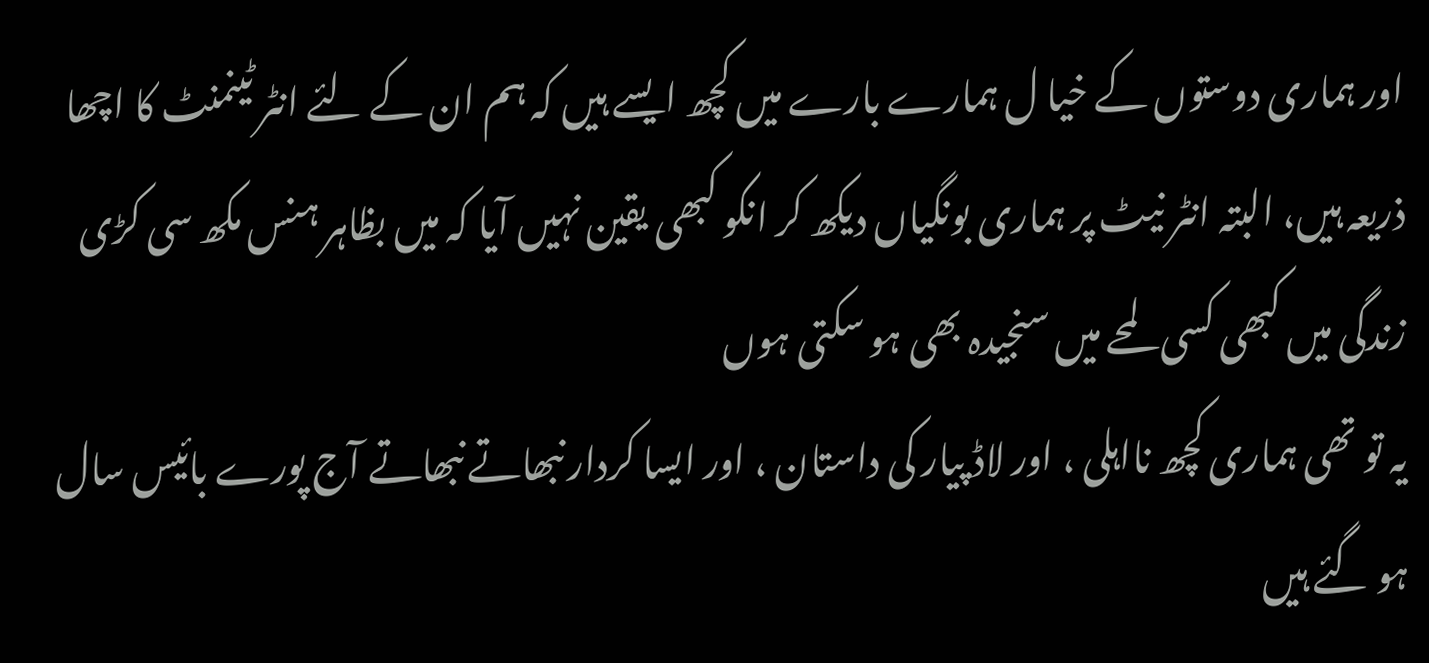اور ہماری دوستوں کے خیا ل ہمارے بارے میں کچھ ایسے ہیں کہ ہم ان کے لئے انٹر ٹینمنٹ کا اچھا ذریعہ ہیں، البتہ انٹر نیٹ پر ہماری بونگیاں دیکھ کر انکو کبھی یقین نہیں آیا کہ میں بظاہر ہنس مکھ سی کڑی زندگی میں کبھی کسی لمحے میں سنجیدہ بھی ہو سکتی ہوں
یہ تو تھی ہماری کچھ نااہلی ، اور لاڈ پیار کی داستان ، اور ایسا کردار نبھاتے نبھاتے آج پورے بائیس سال ہو گئے ہیں